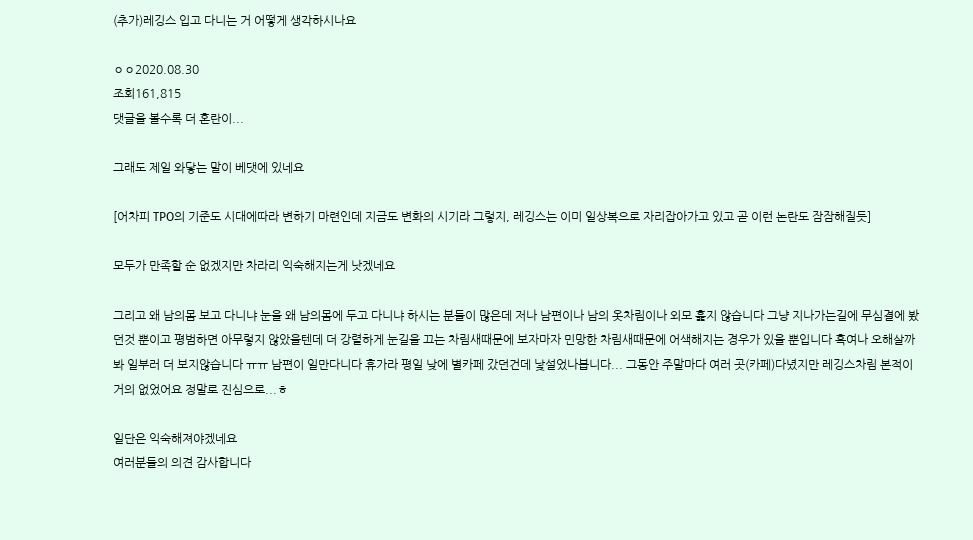(추가)레깅스 입고 다니는 거 어떻게 생각하시나요

ㅇㅇ2020.08.30
조회161,815
댓글을 볼수록 더 혼란이...

그래도 제일 와닿는 말이 베댓에 있네요

[어차피 TPO의 기준도 시대에따라 변하기 마련인데 지금도 변화의 시기라 그렇지, 레깅스는 이미 일상복으로 자리잡아가고 있고 곧 이런 논란도 잠잠해질듯]

모두가 만족할 순 없겠지만 차라리 익숙해지는게 낫겠네요

그리고 왜 남의몸 보고 다니냐 눈을 왜 남의몸에 두고 다니냐 하시는 분들이 많은데 저나 남편이나 남의 옷차림이나 외모 훑지 않습니다 그냥 지나가는길에 무심결에 봤던것 뿐이고 평범하면 아무렇지 않았을텐데 더 강렬하게 눈길을 끄는 차림새때문에 보자마자 민망한 차림새때문에 어색해지는 경우가 있을 뿐입니다 혹여나 오해살까봐 일부러 더 보지않습니다 ㅠㅠ 남편이 일만다니다 휴가라 평일 낮에 별카페 갔던건데 낯설었나봅니다... 그동안 주말마다 여러 곳(카페)다녔지만 레깅스차림 본적이 거의 없었어요 정말로 진심으로...ㅎ

일단은 익숙해져야겠네요
여러분들의 의견 감사합니다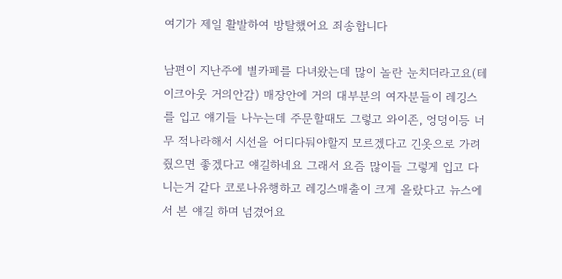여기가 제일 활발하여 방탈했어요 죄송합니다

남편이 지난주에 별카페를 다녀왔는데 많이 놀란 눈치더라고요(테이크아웃 거의안감) 매장안에 거의 대부분의 여자분들이 레깅스를 입고 얘기들 나누는데 주문할때도 그렇고 와이존, 엉덩이등 너무 적나라해서 시선을 어디다둬야할지 모르겠다고 긴옷으로 가려줬으면 좋겠다고 얘길하네요 그래서 요즘 많이들 그렇게 입고 다니는거 같다 코로나유행하고 레깅스매출이 크게 올랐다고 뉴스에서 본 얘길 하며 넘겼어요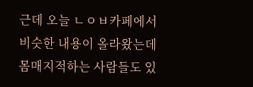근데 오늘 ㄴㅇㅂ카페에서 비슷한 내용이 올라왔는데 몸매지적하는 사람들도 있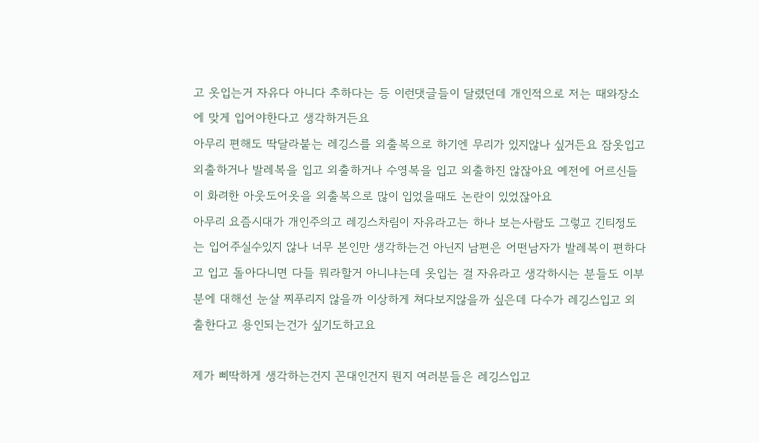고 옷입는거 자유다 아니다 추하다는 등 이런댓글들이 달렸던데 개인적으로 저는 때와장소에 맞게 입어야한다고 생각하거든요
아무리 편해도 딱달라붙는 레깅스를 외출복으로 하기엔 무리가 있지않나 싶거든요 잠옷입고 외출하거나 발레복을 입고 외출하거나 수영복을 입고 외출하진 않잖아요 예전에 어르신들이 화려한 아웃도어옷을 외출복으로 많이 입었을때도 논란이 있었잖아요
아무리 요즘시대가 개인주의고 레깅스차림이 자유라고는 하나 보는사람도 그렇고 긴티정도는 입어주실수있지 않나 너무 본인만 생각하는건 아닌지 남편은 어떤남자가 발레복이 편하다고 입고 돌아다니면 다들 뭐라할거 아니냐는데 옷입는 걸 자유라고 생각하시는 분들도 이부분에 대해선 눈살 찌푸리지 않을까 이상하게 쳐다보지않을까 싶은데 다수가 레깅스입고 외출한다고 용인되는건가 싶기도하고요

제가 삐딱하게 생각하는건지 꼰대인건지 뭔지 여러분들은 레깅스입고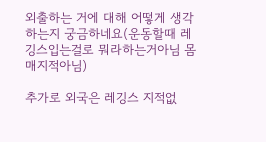외출하는 거에 대해 어떻게 생각하는지 궁금하네요(운동할때 레깅스입는걸로 뭐라하는거아님 몸매지적아님)

추가로 외국은 레깅스 지적없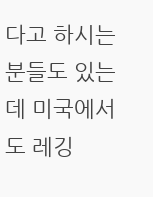다고 하시는 분들도 있는데 미국에서도 레깅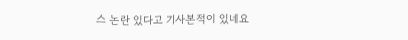스 논란 있다고 기사본적이 있네요